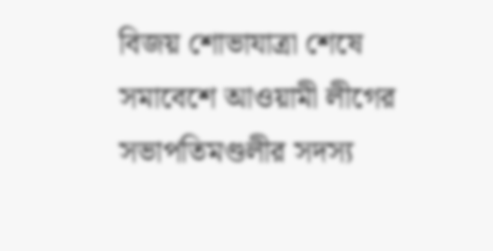বিজয় শোভাযাত্রা শেষে সমাবেশে আওয়ামী লীগের সভাপতিমণ্ডলীর সদস্য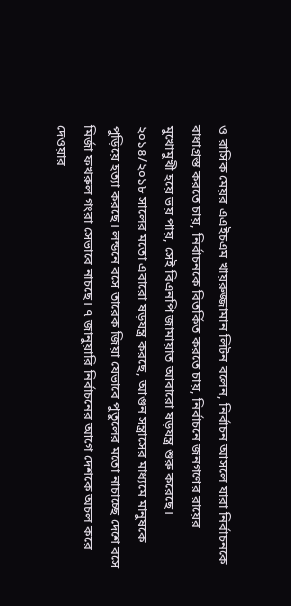ও রাসিক মেয়র এএইচএম খায়রুজ্জামান লিটন বলেন, নির্বাচন আসলে যারা নির্বাচনকে বাধাগ্রস্ত করতে চায়, নির্বাচনকে বিতর্কিত করতে চায়, নির্বাচনে জনগণের রায়ের মুখোমুখী হয়ে ভয় পায়, সেই বিএনপি জামায়াত আবারো ষড়যন্ত্র শুরু করেছে। ২০১৪/২০১৮ সালের মতো এবারো ষড়যন্ত্র করছে, আগুন সন্ত্রাসের মাধ্যমে মানুষকে পুড়িয়ে হত্যা করছে। লন্ডনে বসে তারেক জিয়া যেভাবে পুতুলের মতো নাচাচ্ছে দেশে বসে মির্জা ফখরুল গংরা সেভাবে নাচছে। ৭ জানুয়ারি নির্বাচনের আগে দেশকে অচল করে দেওয়ার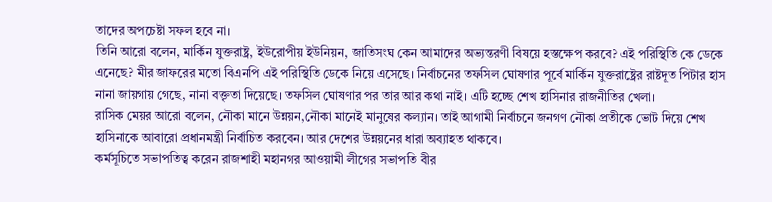তাদের অপচেষ্টা সফল হবে না।
তিনি আরো বলেন, মার্কিন যুক্তরাষ্ট্র, ইউরোপীয় ইউনিয়ন, জাতিসংঘ কেন আমাদের অভ্যন্তরণী বিষয়ে হস্তক্ষেপ করবে? এই পরিস্থিতি কে ডেকে এনেছে? মীর জাফরের মতো বিএনপি এই পরিস্থিতি ডেকে নিয়ে এসেছে। নির্বাচনের তফসিল ঘোষণার পূর্বে মার্কিন যুক্তরাষ্ট্রের রাষ্টদূত পিটার হাস নানা জায়গায় গেছে, নানা বক্তৃতা দিয়েছে। তফসিল ঘোষণার পর তার আর কথা নাই। এটি হচ্ছে শেখ হাসিনার রাজনীতির খেলা।
রাসিক মেয়র আরো বলেন, নৌকা মানে উন্নয়ন,নৌকা মানেই মানুষের কল্যান। তাই আগামী নির্বাচনে জনগণ নৌকা প্রতীকে ভোট দিয়ে শেখ হাসিনাকে আবারো প্রধানমন্ত্রী নির্বাচিত করবেন। আর দেশের উন্নয়নের ধারা অব্যাহত থাকবে।
কর্মসূচিতে সভাপতিত্ব করেন রাজশাহী মহানগর আওয়ামী লীগের সভাপতি বীর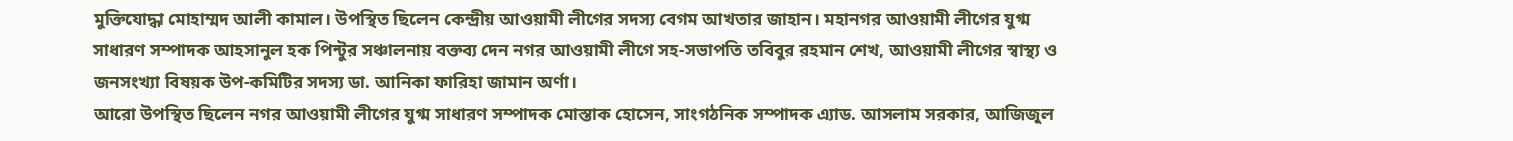মুক্তিযোদ্ধা মোহাম্মদ আলী কামাল। উপস্থিত ছিলেন কেন্দ্রীয় আওয়ামী লীগের সদস্য বেগম আখতার জাহান। মহানগর আওয়ামী লীগের যুগ্ম সাধারণ সম্পাদক আহসানুল হক পিন্টুর সঞ্চালনায় বক্তব্য দেন নগর আওয়ামী লীগে সহ-সভাপতি তবিবুর রহমান শেখ, আওয়ামী লীগের স্বাস্থ্য ও জনসংখ্যা বিষয়ক উপ-কমিটির সদস্য ডা. আনিকা ফারিহা জামান অর্ণা।
আরো উপস্থিত ছিলেন নগর আওয়ামী লীগের যুগ্ম সাধারণ সম্পাদক মোস্তাক হোসেন, সাংগঠনিক সম্পাদক এ্যাড. আসলাম সরকার, আজিজুল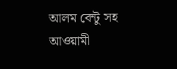আলম বেন্টু সহ আওয়ামী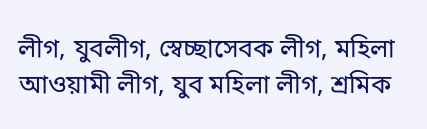লীগ, যুবলীগ, স্বেচ্ছাসেবক লীগ, মহিলা আওয়ামী লীগ, যুব মহিলা লীগ, শ্রমিক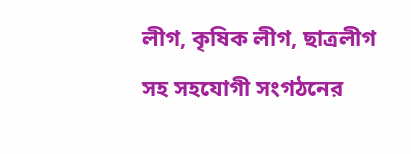লীগ, কৃষিক লীগ, ছাত্রলীগ সহ সহযোগী সংগঠনের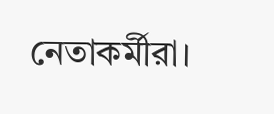নেতাকর্মীরা।